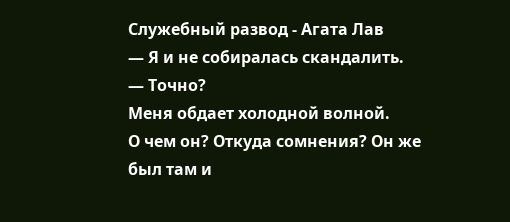Служебный развод - Агата Лав
— Я и не собиралась скандалить.
— Точно?
Меня обдает холодной волной.
О чем он? Откуда сомнения? Он же был там и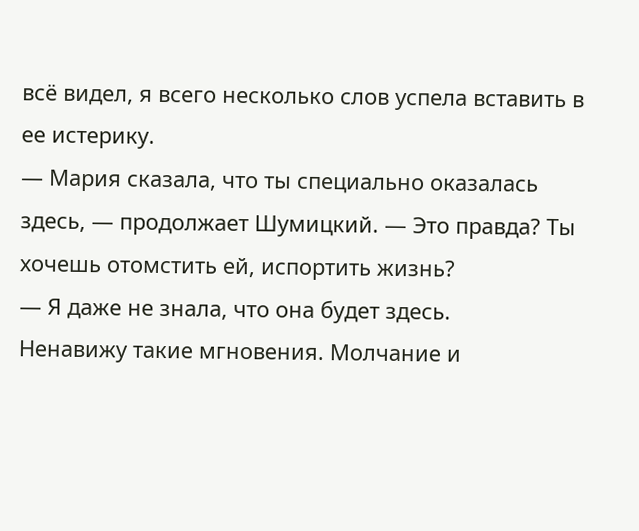всё видел, я всего несколько слов успела вставить в ее истерику.
— Мария сказала, что ты специально оказалась здесь, — продолжает Шумицкий. — Это правда? Ты хочешь отомстить ей, испортить жизнь?
— Я даже не знала, что она будет здесь.
Ненавижу такие мгновения. Молчание и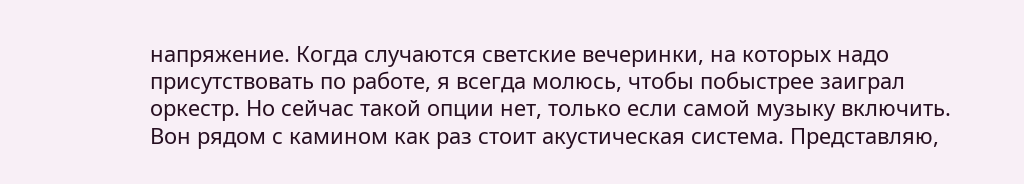напряжение. Когда случаются светские вечеринки, на которых надо присутствовать по работе, я всегда молюсь, чтобы побыстрее заиграл оркестр. Но сейчас такой опции нет, только если самой музыку включить. Вон рядом с камином как раз стоит акустическая система. Представляю,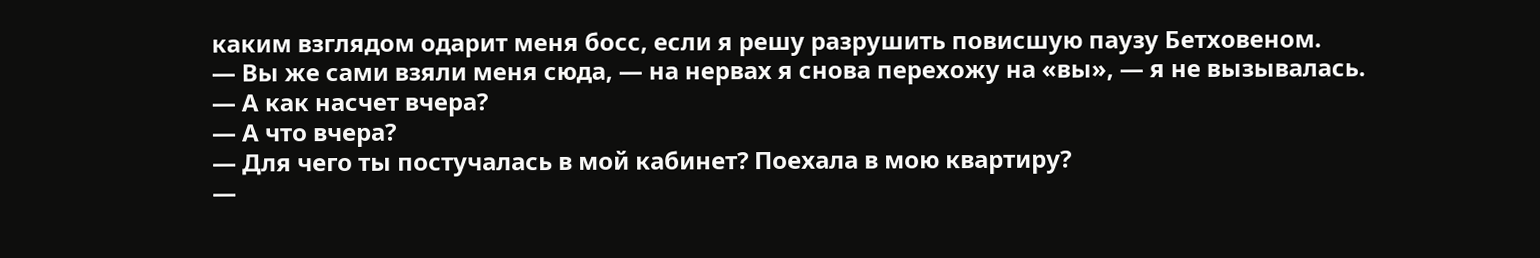каким взглядом одарит меня босс, если я решу разрушить повисшую паузу Бетховеном.
— Вы же сами взяли меня сюда, — на нервах я снова перехожу на «вы», — я не вызывалась.
— А как насчет вчера?
— А что вчера?
— Для чего ты постучалась в мой кабинет? Поехала в мою квартиру?
—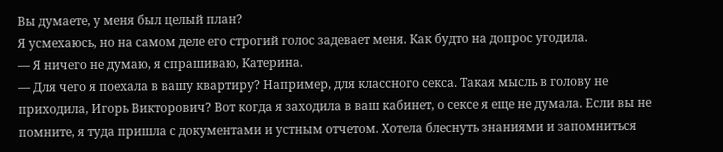Вы думаете, у меня был целый план?
Я усмехаюсь, но на самом деле его строгий голос задевает меня. Как будто на допрос угодила.
— Я ничего не думаю, я спрашиваю, Катерина.
— Для чего я поехала в вашу квартиру? Например, для классного секса. Такая мысль в голову не приходила, Игорь Викторович? Вот когда я заходила в ваш кабинет, о сексе я еще не думала. Если вы не помните, я туда пришла с документами и устным отчетом. Хотела блеснуть знаниями и запомниться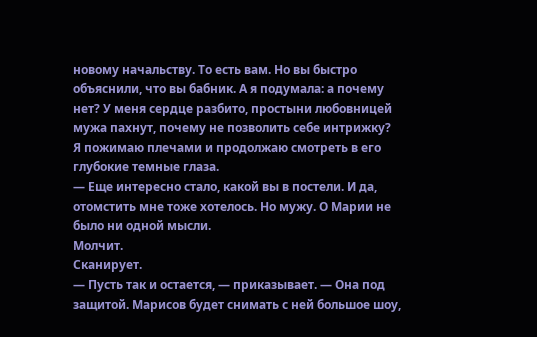новому начальству. То есть вам. Но вы быстро объяснили, что вы бабник. А я подумала: а почему нет? У меня сердце разбито, простыни любовницей мужа пахнут, почему не позволить себе интрижку?
Я пожимаю плечами и продолжаю смотреть в его глубокие темные глаза.
— Еще интересно стало, какой вы в постели. И да, отомстить мне тоже хотелось. Но мужу. О Марии не было ни одной мысли.
Молчит.
Сканирует.
— Пусть так и остается, — приказывает. — Она под защитой. Марисов будет снимать с ней большое шоу,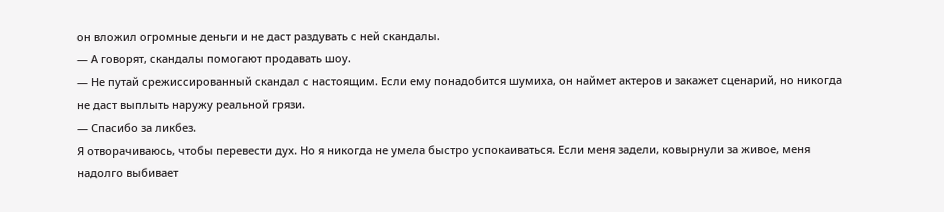он вложил огромные деньги и не даст раздувать с ней скандалы.
— А говорят, скандалы помогают продавать шоу.
— Не путай срежиссированный скандал с настоящим. Если ему понадобится шумиха, он наймет актеров и закажет сценарий, но никогда не даст выплыть наружу реальной грязи.
— Спасибо за ликбез.
Я отворачиваюсь, чтобы перевести дух. Но я никогда не умела быстро успокаиваться. Если меня задели, ковырнули за живое, меня надолго выбивает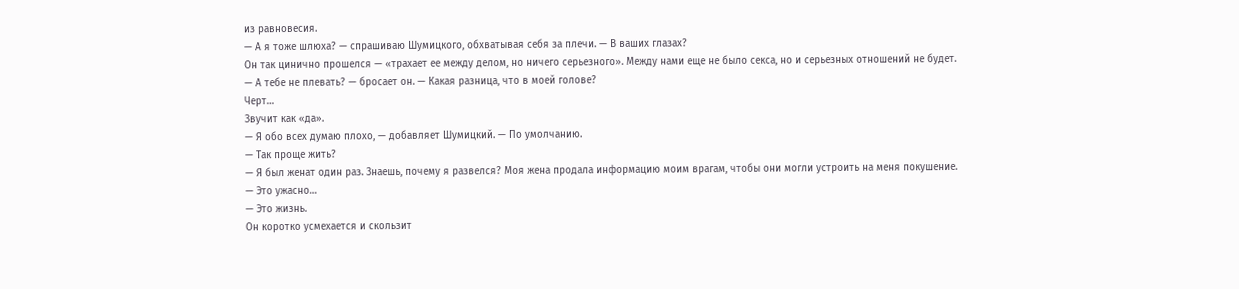из равновесия.
— А я тоже шлюха? — спрашиваю Шумицкого, обхватывая себя за плечи. — В ваших глазах?
Он так цинично прошелся — «трахает ее между делом, но ничего серьезного». Между нами еще не было секса, но и серьезных отношений не будет.
— А тебе не плевать? — бросает он. — Какая разница, что в моей голове?
Черт…
Звучит как «да».
— Я обо всех думаю плохо, — добавляет Шумицкий. — По умолчанию.
— Так проще жить?
— Я был женат один раз. Знаешь, почему я развелся? Моя жена продала информацию моим врагам, чтобы они могли устроить на меня покушение.
— Это ужасно…
— Это жизнь.
Он коротко усмехается и скользит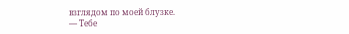взглядом по моей блузке.
— Тебе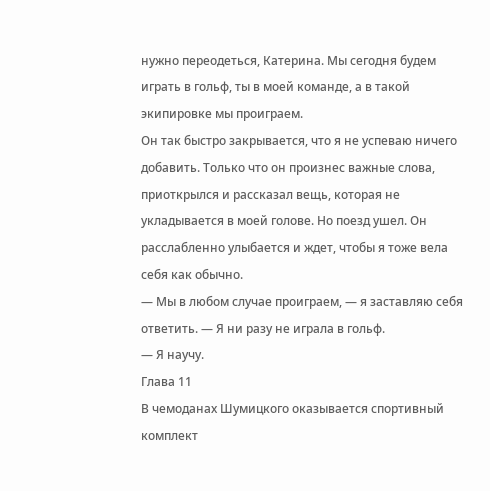нужно переодеться, Катерина. Мы сегодня будем играть в гольф, ты в моей команде, а в такой экипировке мы проиграем.
Он так быстро закрывается, что я не успеваю ничего добавить. Только что он произнес важные слова, приоткрылся и рассказал вещь, которая не укладывается в моей голове. Но поезд ушел. Он расслабленно улыбается и ждет, чтобы я тоже вела себя как обычно.
— Мы в любом случае проиграем, — я заставляю себя ответить. — Я ни разу не играла в гольф.
— Я научу.
Глава 11
В чемоданах Шумицкого оказывается спортивный комплект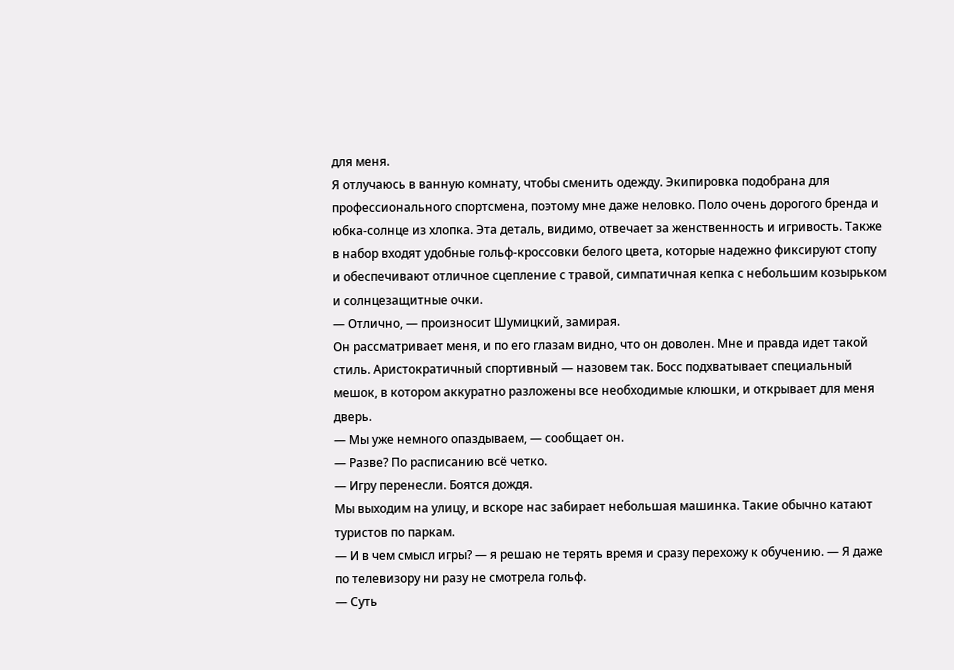для меня.
Я отлучаюсь в ванную комнату, чтобы сменить одежду. Экипировка подобрана для профессионального спортсмена, поэтому мне даже неловко. Поло очень дорогого бренда и юбка-солнце из хлопка. Эта деталь, видимо, отвечает за женственность и игривость. Также в набор входят удобные гольф-кроссовки белого цвета, которые надежно фиксируют стопу и обеспечивают отличное сцепление с травой, симпатичная кепка с небольшим козырьком и солнцезащитные очки.
— Отлично, — произносит Шумицкий, замирая.
Он рассматривает меня, и по его глазам видно, что он доволен. Мне и правда идет такой стиль. Аристократичный спортивный — назовем так. Босс подхватывает специальный мешок, в котором аккуратно разложены все необходимые клюшки, и открывает для меня дверь.
— Мы уже немного опаздываем, — сообщает он.
— Разве? По расписанию всё четко.
— Игру перенесли. Боятся дождя.
Мы выходим на улицу, и вскоре нас забирает небольшая машинка. Такие обычно катают туристов по паркам.
— И в чем смысл игры? — я решаю не терять время и сразу перехожу к обучению. — Я даже по телевизору ни разу не смотрела гольф.
— Суть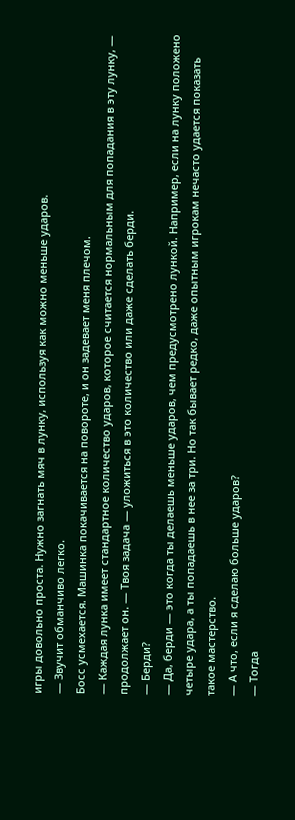игры довольно проста. Нужно загнать мяч в лунку, используя как можно меньше ударов.
— Звучит обманчиво легко.
Босс усмехается. Машинка покачивается на повороте, и он задевает меня плечом.
— Каждая лунка имеет стандартное количество ударов, которое считается нормальным для попадания в эту лунку, — продолжает он. — Твоя задача — уложиться в это количество или даже сделать берди.
— Берди?
— Да, берди — это когда ты делаешь меньше ударов, чем предусмотрено лункой. Например, если на лунку положено четыре удара, а ты попадаешь в нее за три. Но так бывает редко, даже опытным игрокам нечасто удается показать такое мастерство.
— А что, если я сделаю больше ударов?
— Тогда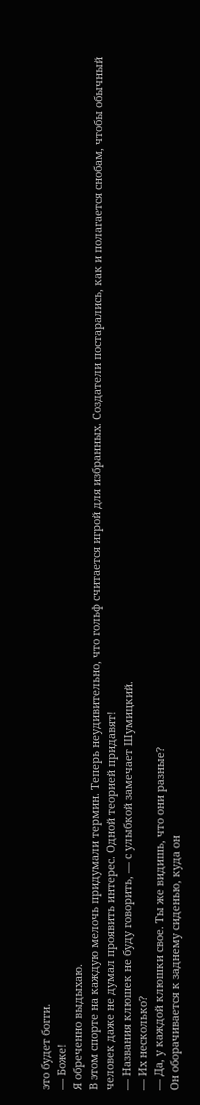это будет богги.
— Боже!
Я обреченно выдыхаю.
В этом спорте на каждую мелочь придумали термин. Теперь неудивительно, что гольф считается игрой для избранных. Создатели постарались, как и полагается снобам, чтобы обычный человек даже не думал проявить интерес. Одной теорией придавят!
— Названия клюшек не буду говорить, — с улыбкой замечает Шумицкий.
— Их несколько?
— Да, у каждой клюшки свое. Ты же видишь, что они разные?
Он оборачивается к заднему сиденью, куда он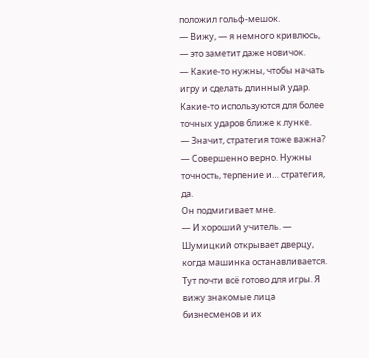положил гольф-мешок.
— Вижу, — я немного кривлюсь, — это заметит даже новичок.
— Какие-то нужны, чтобы начать игру и сделать длинный удар. Какие-то используются для более точных ударов ближе к лунке.
— Значит, стратегия тоже важна?
— Совершенно верно. Нужны точность, терпение и… стратегия, да.
Он подмигивает мне.
— И хороший учитель. — Шумицкий открывает дверцу, когда машинка останавливается.
Тут почти всё готово для игры. Я вижу знакомые лица бизнесменов и их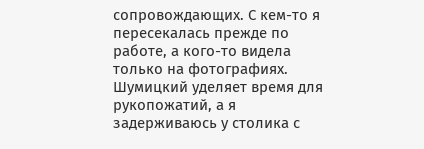сопровождающих. С кем-то я пересекалась прежде по работе, а кого-то видела только на фотографиях. Шумицкий уделяет время для рукопожатий, а я задерживаюсь у столика с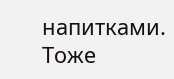напитками. Тоже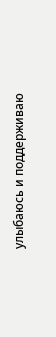улыбаюсь и поддерживаю